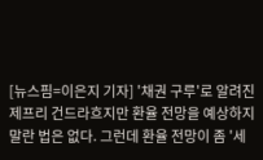[뉴스핌=이은지 기자] '채권 구루'로 알려진 제프리 건드라흐지만 환율 전망을 예상하지 말란 법은 없다. 그런데 환율 전망이 좀 '세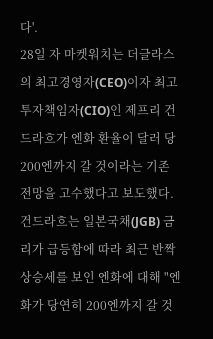다'.
28일 자 마켓워치는 더글라스의 최고경영자(CEO)이자 최고투자책임자(CIO)인 제프리 건드라흐가 엔화 환율이 달러 당 200엔까지 갈 것이라는 기존 전망을 고수했다고 보도했다.
건드라흐는 일본국채(JGB) 금리가 급등함에 따라 최근 반짝 상승세를 보인 엔화에 대해 "엔화가 당연히 200엔까지 갈 것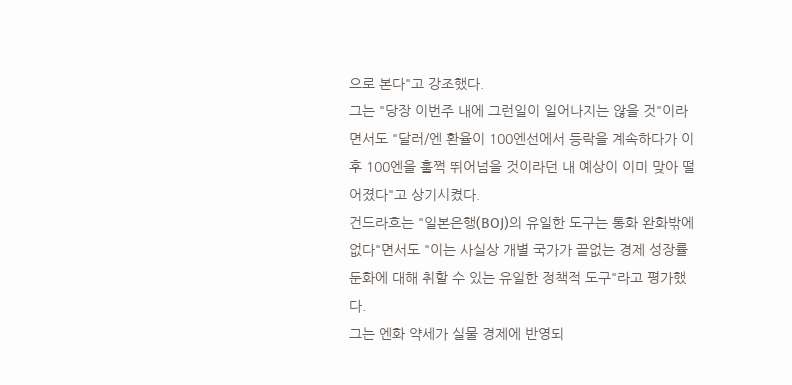으로 본다"고 강조했다.
그는 "당장 이번주 내에 그런일이 일어나지는 않을 것"이라면서도 "달러/엔 환율이 100엔선에서 등락을 계속하다가 이후 100엔을 훌쩍 뛰어넘을 것이라던 내 예상이 이미 맞아 떨어졌다"고 상기시켰다.
건드라흐는 "일본은행(BOJ)의 유일한 도구는 통화 완화밖에 없다"면서도 "이는 사실상 개별 국가가 끝없는 경제 성장률 둔화에 대해 취할 수 있는 유일한 정책적 도구"라고 평가했다.
그는 엔화 약세가 실물 경제에 반영되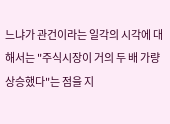느냐가 관건이라는 일각의 시각에 대해서는 "주식시장이 거의 두 배 가량 상승했다"는 점을 지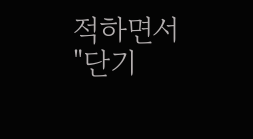적하면서 "단기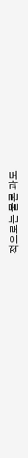적으로는 물론 과도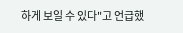하게 보일 수 있다"고 언급했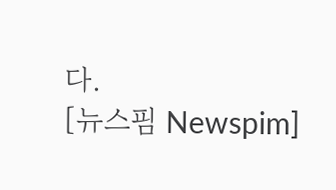다.
[뉴스핌 Newspim]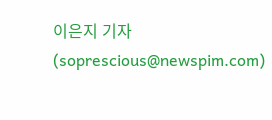이은지 기자 (soprescious@newspim.com)